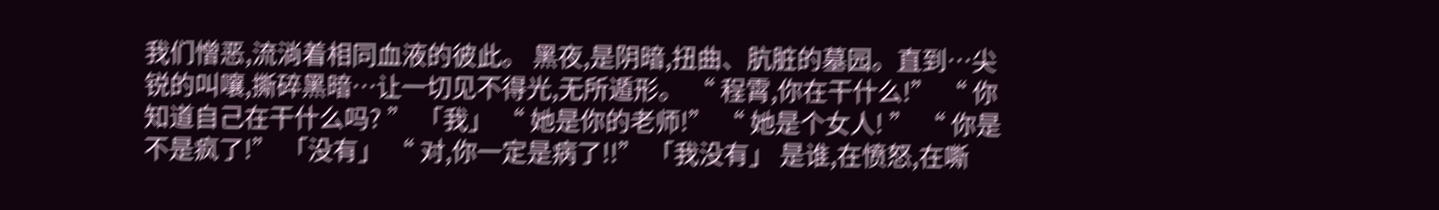我们憎恶,流淌着相同血液的彼此。 黑夜,是阴暗,扭曲、肮脏的墓园。直到…尖锐的叫嚷,撕碎黑暗…让一切见不得光,无所遁形。 “ 程霄,你在干什么!” “ 你知道自己在干什么吗? ” 「我」 “ 她是你的老师!” “ 她是个女人! ” “ 你是不是疯了!” 「没有」 “ 对,你一定是病了!!” 「我没有」 是谁,在愤怒,在嘶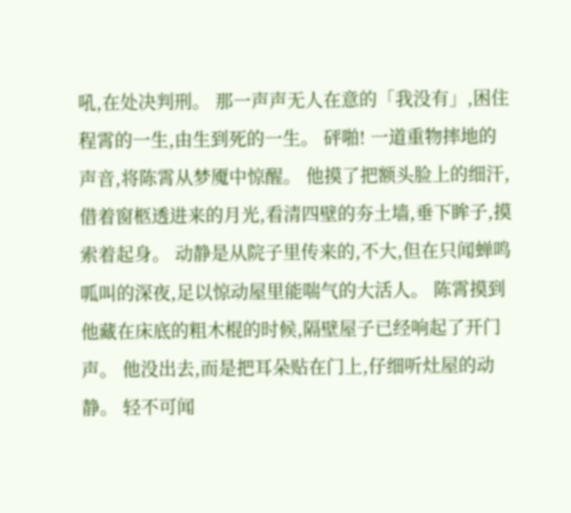吼,在处决判刑。 那一声声无人在意的「我没有」,困住程霄的一生,由生到死的一生。 砰啪! 一道重物摔地的声音,将陈霄从梦魇中惊醒。 他摸了把额头脸上的细汗,借着窗柩透进来的月光,看清四壁的夯土墙,垂下眸子,摸索着起身。 动静是从院子里传来的,不大,但在只闻蝉鸣呱叫的深夜,足以惊动屋里能喘气的大活人。 陈霄摸到他藏在床底的粗木棍的时候,隔壁屋子已经响起了开门声。 他没出去,而是把耳朵贴在门上,仔细听灶屋的动静。 轻不可闻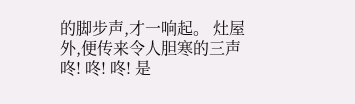的脚步声,才一响起。 灶屋外,便传来令人胆寒的三声 咚! 咚! 咚! 是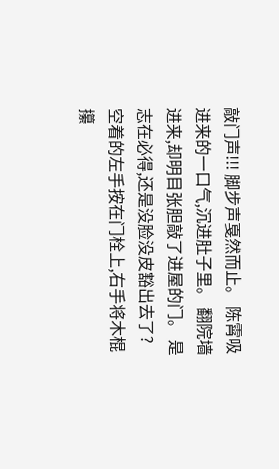敲门声!!! 脚步声戛然而止。 陈霄吸进来的一口气,沉进肚子里。 翻院墙进来,却明目张胆敲了进屋的门。 是志在必得,还是没脸没皮豁出去了? 空着的左手按在门栓上,右手将木棍攥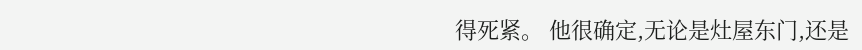得死紧。 他很确定,无论是灶屋东门,还是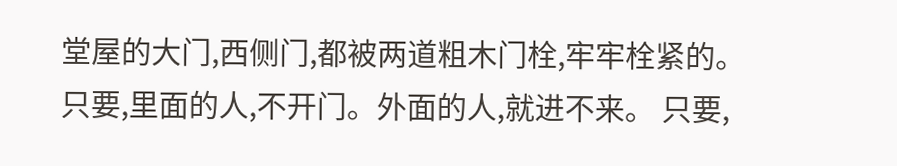堂屋的大门,西侧门,都被两道粗木门栓,牢牢栓紧的。 只要,里面的人,不开门。外面的人,就进不来。 只要,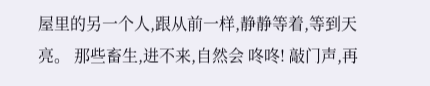屋里的另一个人,跟从前一样,静静等着,等到天亮。 那些畜生,进不来,自然会 咚咚! 敲门声,再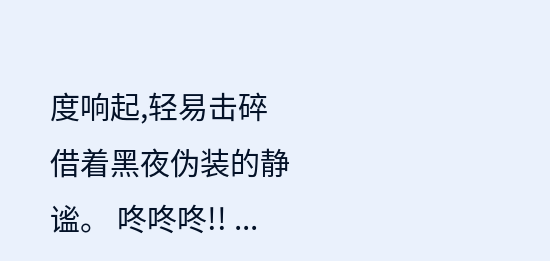度响起,轻易击碎借着黑夜伪装的静谧。 咚咚咚!! ...